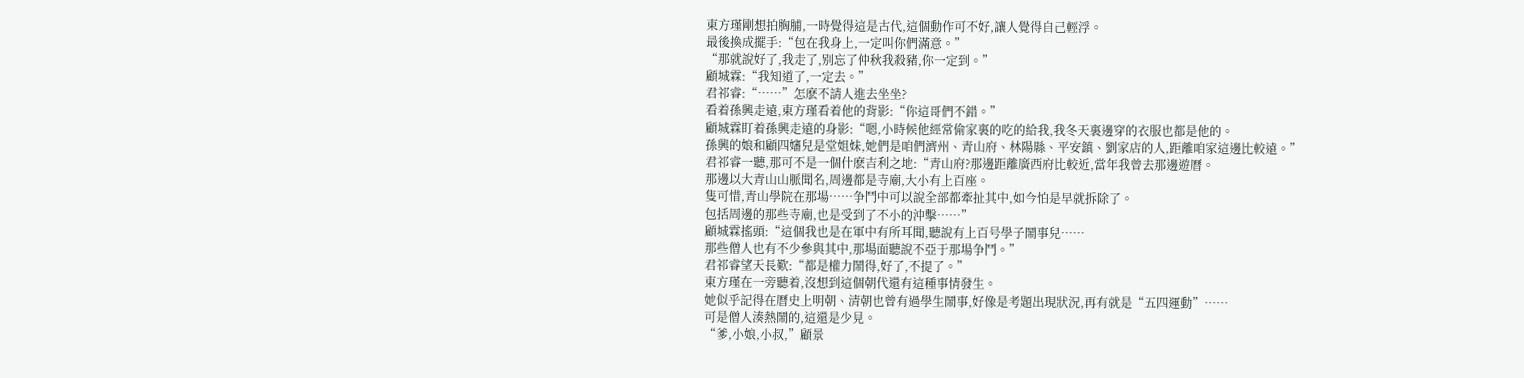東方瑾剛想拍胸脯,一時覺得這是古代,這個動作可不好,讓人覺得自己輕浮。
最後換成擺手:“包在我身上,一定叫你們滿意。”
“那就說好了,我走了,别忘了仲秋我殺豬,你一定到。”
顧城霖:“我知道了,一定去。”
君祁睿:“……”怎麽不請人進去坐坐?
看着孫興走遠,東方瑾看着他的背影:“你這哥們不錯。”
顧城霖盯着孫興走遠的身影:“嗯,小時候他經常偷家裏的吃的給我,我冬天裏邊穿的衣服也都是他的。
孫興的娘和顧四嬸兒是堂姐妹,她們是咱們濟州、青山府、林陽縣、平安鎮、劉家店的人,距離咱家這邊比較遠。”
君祁睿一聽,那可不是一個什麽吉利之地:“青山府?那邊距離廣西府比較近,當年我曾去那邊遊曆。
那邊以大青山山脈聞名,周邊都是寺廟,大小有上百座。
隻可惜,青山學院在那場……争鬥中可以說全部都牽扯其中,如今怕是早就拆除了。
包括周邊的那些寺廟,也是受到了不小的沖擊……”
顧城霖搖頭:“這個我也是在軍中有所耳聞,聽說有上百号學子鬧事兒……
那些僧人也有不少參與其中,那場面聽說不亞于那場争鬥。”
君祁睿望天長歎:“都是權力鬧得,好了,不提了。”
東方瑾在一旁聽着,沒想到這個朝代還有這種事情發生。
她似乎記得在曆史上明朝、清朝也曾有過學生鬧事,好像是考題出現狀況,再有就是“五四運動”……
可是僧人湊熱鬧的,這還是少見。
“爹,小娘,小叔,”顧景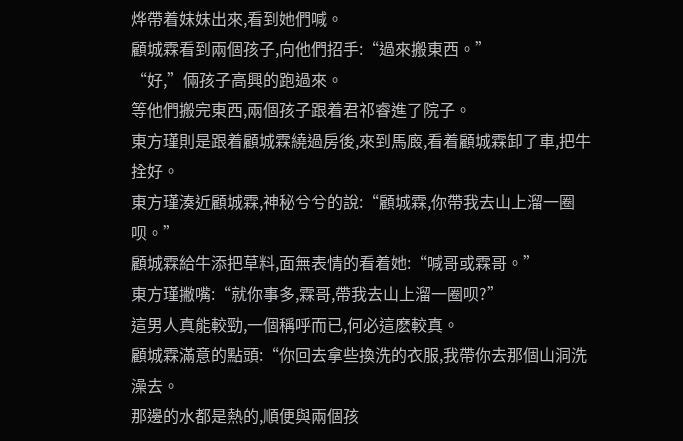烨帶着妹妹出來,看到她們喊。
顧城霖看到兩個孩子,向他們招手:“過來搬東西。”
“好,”倆孩子高興的跑過來。
等他們搬完東西,兩個孩子跟着君祁睿進了院子。
東方瑾則是跟着顧城霖繞過房後,來到馬廄,看着顧城霖卸了車,把牛拴好。
東方瑾湊近顧城霖,神秘兮兮的說:“顧城霖,你帶我去山上溜一圈呗。”
顧城霖給牛添把草料,面無表情的看着她:“喊哥或霖哥。”
東方瑾撇嘴:“就你事多,霖哥,帶我去山上溜一圈呗?”
這男人真能較勁,一個稱呼而已,何必這麽較真。
顧城霖滿意的點頭:“你回去拿些換洗的衣服,我帶你去那個山洞洗澡去。
那邊的水都是熱的,順便與兩個孩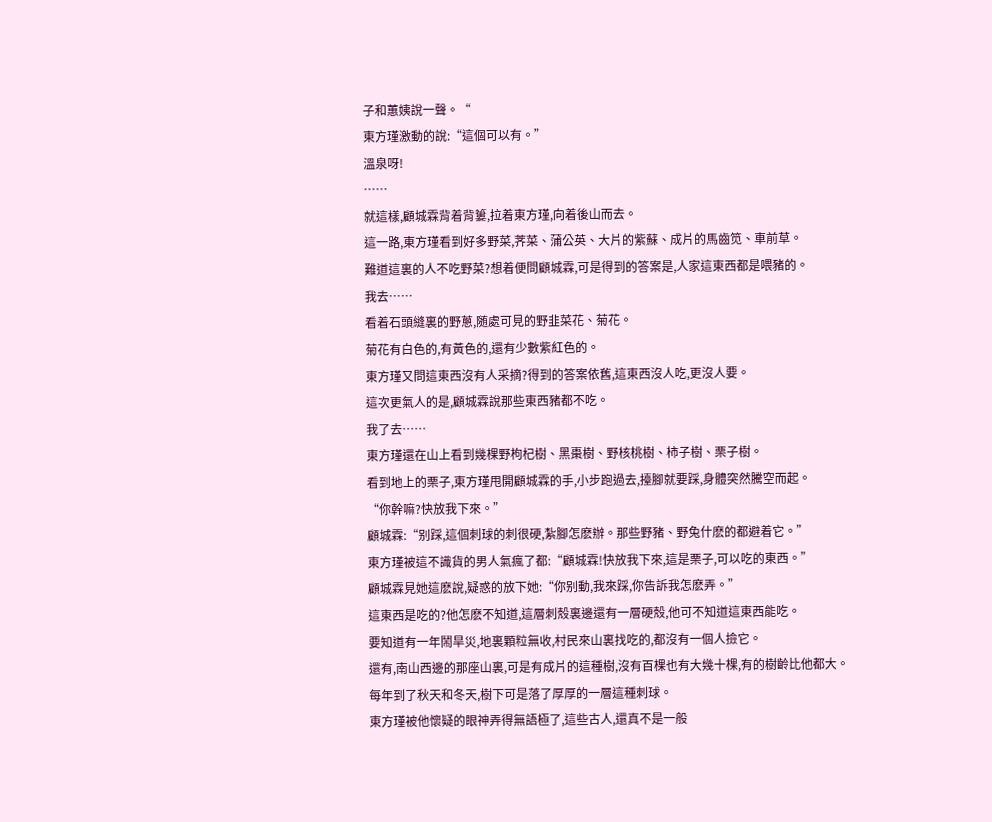子和蕙姨說一聲。“
東方瑾激動的說:“這個可以有。”
溫泉呀!
……
就這樣,顧城霖背着背簍,拉着東方瑾,向着後山而去。
這一路,東方瑾看到好多野菜,荠菜、蒲公英、大片的紫蘇、成片的馬齒笕、車前草。
難道這裏的人不吃野菜?想着便問顧城霖,可是得到的答案是,人家這東西都是喂豬的。
我去……
看着石頭縫裏的野蔥,随處可見的野韭菜花、菊花。
菊花有白色的,有黃色的,還有少數紫紅色的。
東方瑾又問這東西沒有人采摘?得到的答案依舊,這東西沒人吃,更沒人要。
這次更氣人的是,顧城霖說那些東西豬都不吃。
我了去……
東方瑾還在山上看到幾棵野枸杞樹、黑棗樹、野核桃樹、柿子樹、栗子樹。
看到地上的栗子,東方瑾甩開顧城霖的手,小步跑過去,擡腳就要踩,身體突然騰空而起。
“你幹嘛?快放我下來。”
顧城霖:“别踩,這個刺球的刺很硬,紮腳怎麽辦。那些野豬、野兔什麽的都避着它。”
東方瑾被這不識貨的男人氣瘋了都:“顧城霖!快放我下來,這是栗子,可以吃的東西。”
顧城霖見她這麽說,疑惑的放下她:“你别動,我來踩,你告訴我怎麽弄。”
這東西是吃的?他怎麽不知道,這層刺殼裏邊還有一層硬殼,他可不知道這東西能吃。
要知道有一年鬧旱災,地裏顆粒無收,村民來山裏找吃的,都沒有一個人撿它。
還有,南山西邊的那座山裏,可是有成片的這種樹,沒有百棵也有大幾十棵,有的樹齡比他都大。
每年到了秋天和冬天,樹下可是落了厚厚的一層這種刺球。
東方瑾被他懷疑的眼神弄得無語極了,這些古人,還真不是一般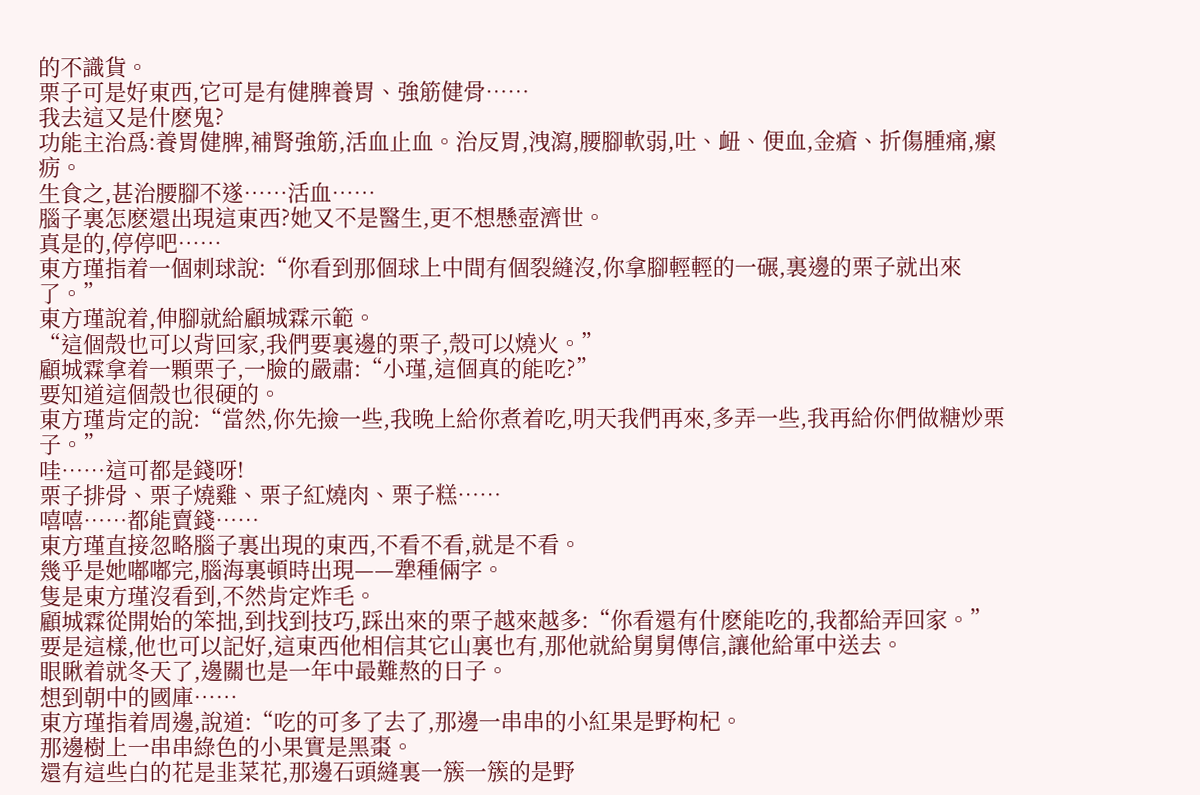的不識貨。
栗子可是好東西,它可是有健脾養胃、強筋健骨……
我去這又是什麽鬼?
功能主治爲:養胃健脾,補腎強筋,活血止血。治反胃,洩瀉,腰腳軟弱,吐、衄、便血,金瘡、折傷腫痛,瘰疬。
生食之,甚治腰腳不遂……活血……
腦子裏怎麽還出現這東西?她又不是醫生,更不想懸壺濟世。
真是的,停停吧……
東方瑾指着一個刺球說:“你看到那個球上中間有個裂縫沒,你拿腳輕輕的一碾,裏邊的栗子就出來了。”
東方瑾說着,伸腳就給顧城霖示範。
“這個殼也可以背回家,我們要裏邊的栗子,殼可以燒火。”
顧城霖拿着一顆栗子,一臉的嚴肅:“小瑾,這個真的能吃?”
要知道這個殼也很硬的。
東方瑾肯定的說:“當然,你先撿一些,我晚上給你煮着吃,明天我們再來,多弄一些,我再給你們做糖炒栗子。”
哇……這可都是錢呀!
栗子排骨、栗子燒雞、栗子紅燒肉、栗子糕……
嘻嘻……都能賣錢……
東方瑾直接忽略腦子裏出現的東西,不看不看,就是不看。
幾乎是她嘟嘟完,腦海裏頓時出現——犟種倆字。
隻是東方瑾沒看到,不然肯定炸毛。
顧城霖從開始的笨拙,到找到技巧,踩出來的栗子越來越多:“你看還有什麽能吃的,我都給弄回家。”
要是這樣,他也可以記好,這東西他相信其它山裏也有,那他就給舅舅傳信,讓他給軍中送去。
眼瞅着就冬天了,邊關也是一年中最難熬的日子。
想到朝中的國庫……
東方瑾指着周邊,說道:“吃的可多了去了,那邊一串串的小紅果是野枸杞。
那邊樹上一串串綠色的小果實是黑棗。
還有這些白的花是韭菜花,那邊石頭縫裏一簇一簇的是野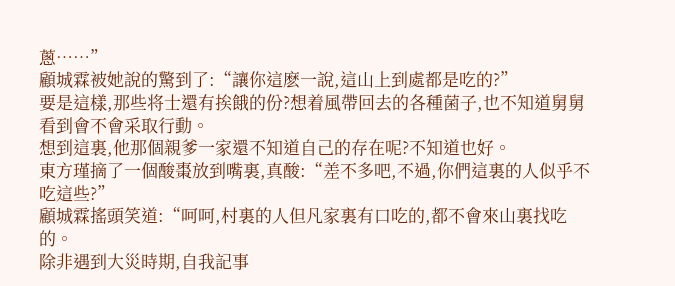蔥……”
顧城霖被她說的驚到了:“讓你這麽一說,這山上到處都是吃的?”
要是這樣,那些将士還有挨餓的份?想着風帶回去的各種菌子,也不知道舅舅看到會不會采取行動。
想到這裏,他那個親爹一家還不知道自己的存在呢?不知道也好。
東方瑾摘了一個酸棗放到嘴裏,真酸:“差不多吧,不過,你們這裏的人似乎不吃這些?”
顧城霖搖頭笑道:“呵呵,村裏的人但凡家裏有口吃的,都不會來山裏找吃的。
除非遇到大災時期,自我記事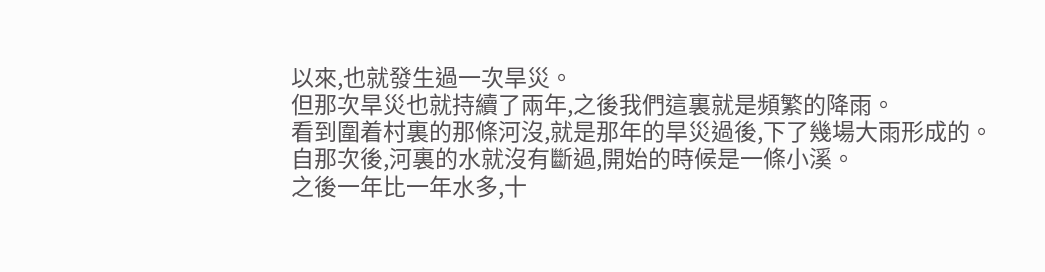以來,也就發生過一次旱災。
但那次旱災也就持續了兩年,之後我們這裏就是頻繁的降雨。
看到圍着村裏的那條河沒,就是那年的旱災過後,下了幾場大雨形成的。
自那次後,河裏的水就沒有斷過,開始的時候是一條小溪。
之後一年比一年水多,十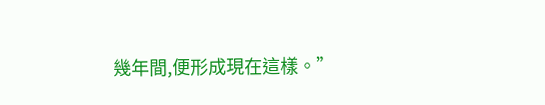幾年間,便形成現在這樣。”